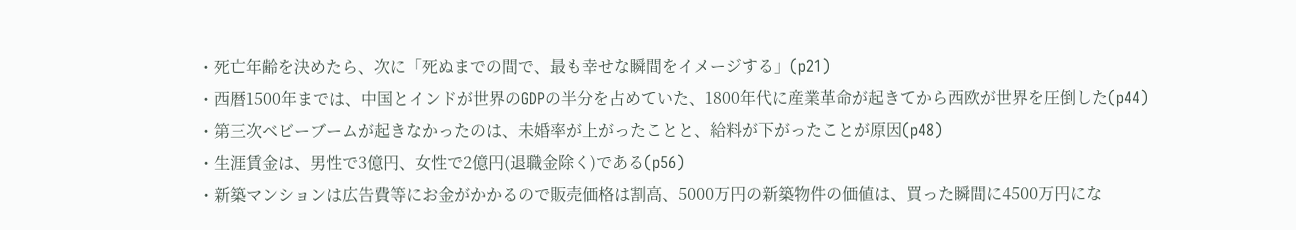・死亡年齢を決めたら、次に「死ぬまでの間で、最も幸せな瞬間をイメージする」(p21)
・西暦1500年までは、中国とインドが世界のGDPの半分を占めていた、1800年代に産業革命が起きてから西欧が世界を圧倒した(p44)
・第三次ベビーブームが起きなかったのは、未婚率が上がったことと、給料が下がったことが原因(p48)
・生涯賃金は、男性で3億円、女性で2億円(退職金除く)である(p56)
・新築マンションは広告費等にお金がかかるので販売価格は割高、5000万円の新築物件の価値は、買った瞬間に4500万円にな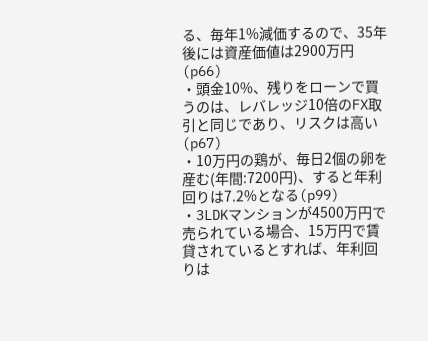る、毎年1%減価するので、35年後には資産価値は2900万円(p66)
・頭金10%、残りをローンで買うのは、レバレッジ10倍のFX取引と同じであり、リスクは高い(p67)
・10万円の鶏が、毎日2個の卵を産む(年間:7200円)、すると年利回りは7.2%となる(p99)
・3LDKマンションが4500万円で売られている場合、15万円で賃貸されているとすれば、年利回りは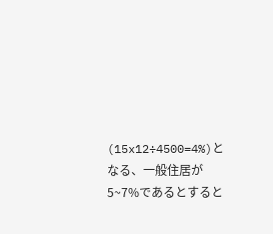(15x12÷4500=4%)となる、一般住居が5~7%であるとすると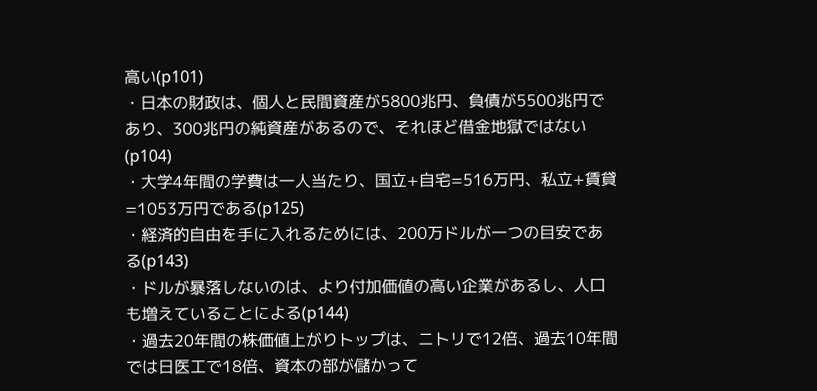高い(p101)
・日本の財政は、個人と民間資産が5800兆円、負債が5500兆円であり、300兆円の純資産があるので、それほど借金地獄ではない(p104)
・大学4年間の学費は一人当たり、国立+自宅=516万円、私立+賃貸=1053万円である(p125)
・経済的自由を手に入れるためには、200万ドルが一つの目安である(p143)
・ドルが暴落しないのは、より付加価値の高い企業があるし、人口も増えていることによる(p144)
・過去20年間の株価値上がりトップは、ニトリで12倍、過去10年間では日医工で18倍、資本の部が儲かって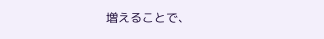増えることで、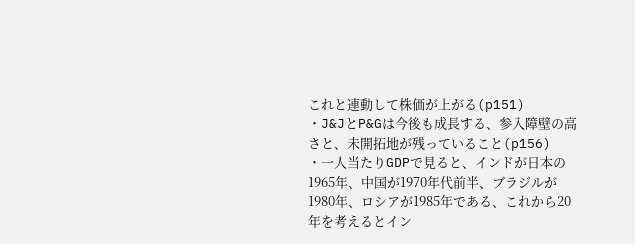これと連動して株価が上がる(p151)
・J&JとP&Gは今後も成長する、参入障壁の高さと、未開拓地が残っていること(p156)
・一人当たりGDPで見ると、インドが日本の1965年、中国が1970年代前半、ブラジルが1980年、ロシアが1985年である、これから20年を考えるとイン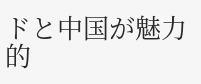ドと中国が魅力的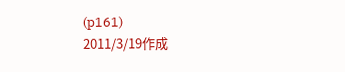(p161)
2011/3/19作成